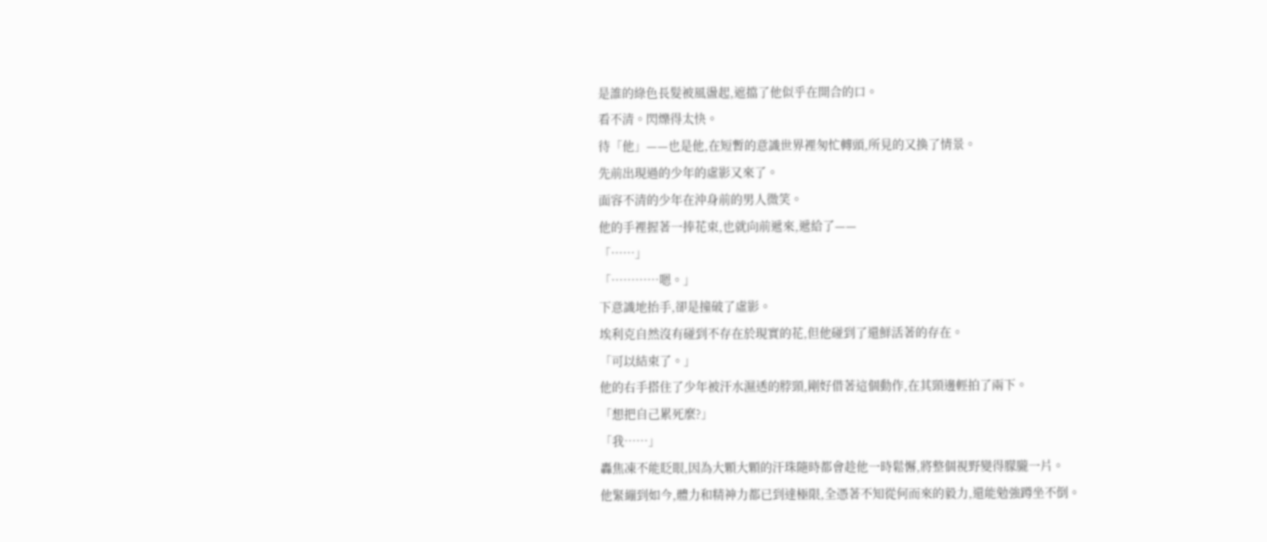是誰的綠色長髮被風盪起,遮擋了他似乎在開合的口。
看不清。閃爍得太快。
待「他」——也是他,在短暫的意識世界裡匆忙轉頭,所見的又換了情景。
先前出現過的少年的虛影又來了。
面容不清的少年在沖身前的男人微笑。
他的手裡握著一捧花束,也就向前遞來,遞給了——
「……」
「…………嗯。」
下意識地抬手,卻是撞破了虛影。
埃利克自然沒有碰到不存在於現實的花,但他碰到了還鮮活著的存在。
「可以結束了。」
他的右手搭住了少年被汗水濕透的脖頸,剛好借著這個動作,在其頸邊輕拍了兩下。
「想把自己累死麼?」
「我……」
轟焦凍不能眨眼,因為大顆大顆的汗珠隨時都會趁他一時鬆懈,將整個視野變得朦朧一片。
他緊繃到如今,體力和精神力都已到達極限,全憑著不知從何而來的毅力,還能勉強蹲坐不倒。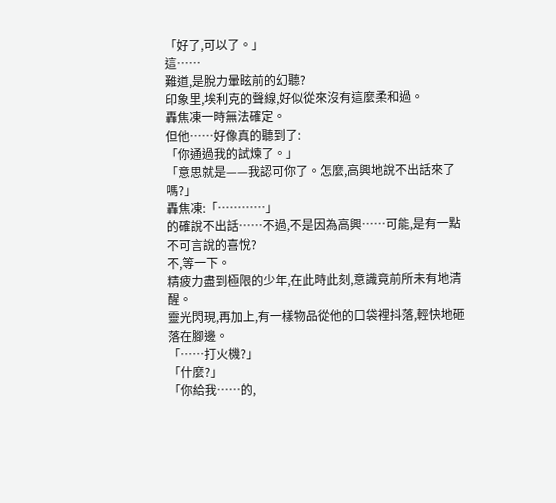「好了,可以了。」
這……
難道,是脫力暈眩前的幻聽?
印象里,埃利克的聲線,好似從來沒有這麼柔和過。
轟焦凍一時無法確定。
但他……好像真的聽到了:
「你通過我的試煉了。」
「意思就是——我認可你了。怎麼,高興地說不出話來了嗎?」
轟焦凍:「…………」
的確說不出話……不過,不是因為高興……可能,是有一點不可言說的喜悅?
不,等一下。
精疲力盡到極限的少年,在此時此刻,意識竟前所未有地清醒。
靈光閃現,再加上,有一樣物品從他的口袋裡抖落,輕快地砸落在腳邊。
「……打火機?」
「什麼?」
「你給我……的,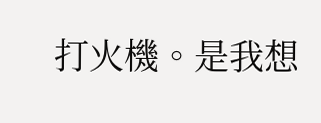打火機。是我想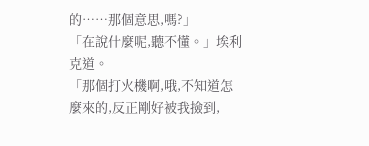的……那個意思,嗎?」
「在說什麼呢,聽不懂。」埃利克道。
「那個打火機啊,哦,不知道怎麼來的,反正剛好被我撿到,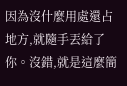因為沒什麼用處還占地方,就隨手丟給了你。沒錯,就是這麼簡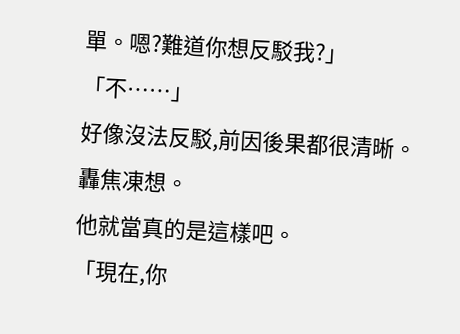單。嗯?難道你想反駁我?」
「不……」
好像沒法反駁,前因後果都很清晰。
轟焦凍想。
他就當真的是這樣吧。
「現在,你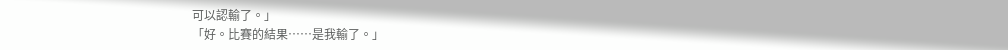可以認輸了。」
「好。比賽的結果……是我輸了。」